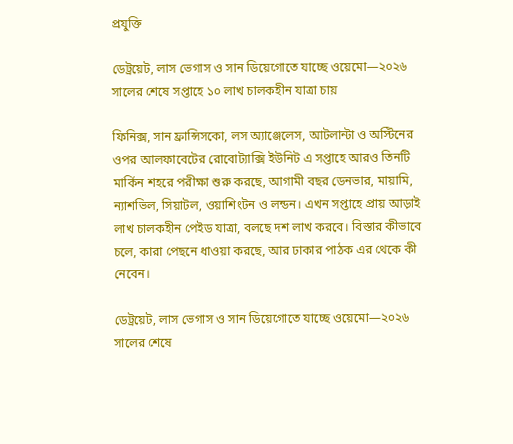প্রযুক্তি

ডেট্রয়েট, লাস ভেগাস ও সান ডিয়েগোতে যাচ্ছে ওয়েমো—২০২৬ সালের শেষে সপ্তাহে ১০ লাখ চালকহীন যাত্রা চায়

ফিনিক্স, সান ফ্রান্সিসকো, লস অ্যাঞ্জেলেস, আটলান্টা ও অস্টিনের ওপর আলফাবেটের রোবোট্যাক্সি ইউনিট এ সপ্তাহে আরও তিনটি মার্কিন শহরে পরীক্ষা শুরু করছে, আগামী বছর ডেনভার, মায়ামি, ন্যাশভিল, সিয়াটল, ওয়াশিংটন ও লন্ডন। এখন সপ্তাহে প্রায় আড়াই লাখ চালকহীন পেইড যাত্রা, বলছে দশ লাখ করবে। বিস্তার কীভাবে চলে, কারা পেছনে ধাওয়া করছে, আর ঢাকার পাঠক এর থেকে কী নেবেন।

ডেট্রয়েট, লাস ভেগাস ও সান ডিয়েগোতে যাচ্ছে ওয়েমো—২০২৬ সালের শেষে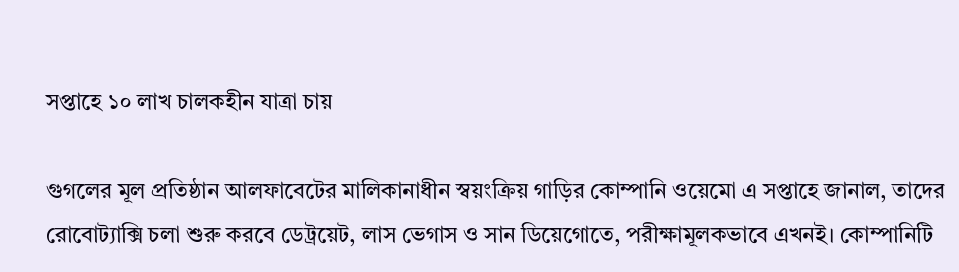সপ্তাহে ১০ লাখ চালকহীন যাত্রা চায়

গুগলের মূল প্রতিষ্ঠান আলফাবেটের মালিকানাধীন স্বয়ংক্রিয় গাড়ির কোম্পানি ওয়েমো এ সপ্তাহে জানাল, তাদের রোবোট্যাক্সি চলা শুরু করবে ডেট্রয়েট, লাস ভেগাস ও সান ডিয়েগোতে, পরীক্ষামূলকভাবে এখনই। কোম্পানিটি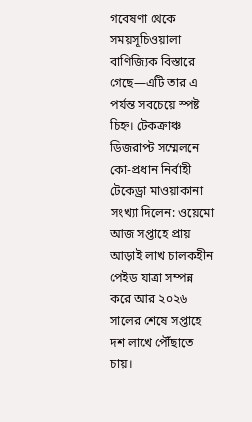গবেষণা থেকে সময়সূচিওয়ালা বাণিজ্যিক বিস্তারে গেছে—এটি তার এ পর্যন্ত সবচেয়ে স্পষ্ট চিহ্ন। টেকক্রাঞ্চ ডিজরাপ্ট সম্মেলনে কো-প্রধান নির্বাহী টেকেড্রা মাওয়াকানা সংখ্যা দিলেন: ওয়েমো আজ সপ্তাহে প্রায় আড়াই লাখ চালকহীন পেইড যাত্রা সম্পন্ন করে আর ২০২৬ সালের শেষে সপ্তাহে দশ লাখে পৌঁছাতে চায়।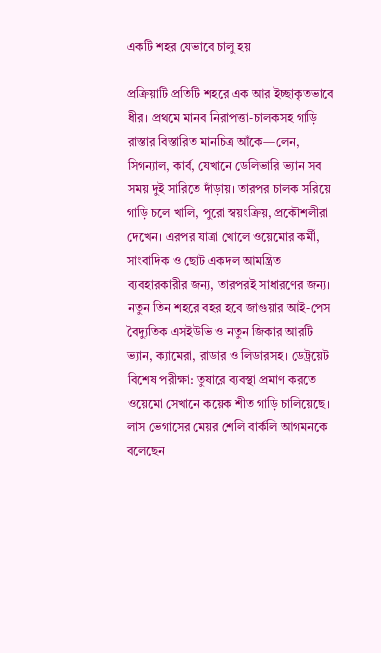একটি শহর যেভাবে চালু হয়

প্রক্রিয়াটি প্রতিটি শহরে এক আর ইচ্ছাকৃতভাবে ধীর। প্রথমে মানব নিরাপত্তা-চালকসহ গাড়ি রাস্তার বিস্তারিত মানচিত্র আঁকে—লেন, সিগন্যাল, কার্ব, যেখানে ডেলিভারি ভ্যান সব সময় দুই সারিতে দাঁড়ায়। তারপর চালক সরিয়ে গাড়ি চলে খালি, পুরো স্বয়ংক্রিয়, প্রকৌশলীরা দেখেন। এরপর যাত্রা খোলে ওয়েমোর কর্মী, সাংবাদিক ও ছোট একদল আমন্ত্রিত ব্যবহারকারীর জন্য, তারপরই সাধারণের জন্য। নতুন তিন শহরে বহর হবে জাগুয়ার আই-পেস বৈদ্যুতিক এসইউভি ও নতুন জিকার আরটি ভ্যান, ক্যামেরা, রাডার ও লিডারসহ। ডেট্রয়েট বিশেষ পরীক্ষা: তুষারে ব্যবস্থা প্রমাণ করতে ওয়েমো সেখানে কয়েক শীত গাড়ি চালিয়েছে। লাস ভেগাসের মেয়র শেলি বার্কলি আগমনকে বলেছেন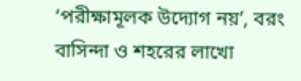‘পরীক্ষামূলক উদ্যোগ নয়’, বরং বাসিন্দা ও শহরের লাখো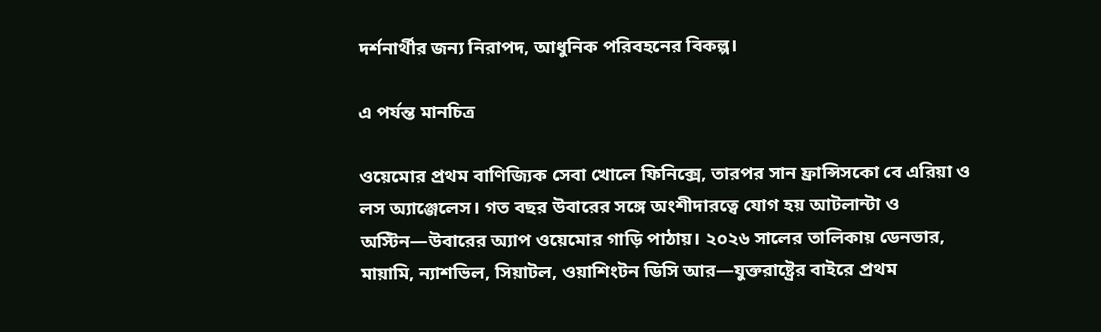দর্শনার্থীর জন্য নিরাপদ, আধুনিক পরিবহনের বিকল্প।

এ পর্যন্ত মানচিত্র

ওয়েমোর প্রথম বাণিজ্যিক সেবা খোলে ফিনিক্সে, তারপর সান ফ্রান্সিসকো বে এরিয়া ও লস অ্যাঞ্জেলেস। গত বছর উবারের সঙ্গে অংশীদারত্বে যোগ হয় আটলান্টা ও অস্টিন—উবারের অ্যাপ ওয়েমোর গাড়ি পাঠায়। ২০২৬ সালের তালিকায় ডেনভার, মায়ামি, ন্যাশভিল, সিয়াটল, ওয়াশিংটন ডিসি আর—যুক্তরাষ্ট্রের বাইরে প্রথম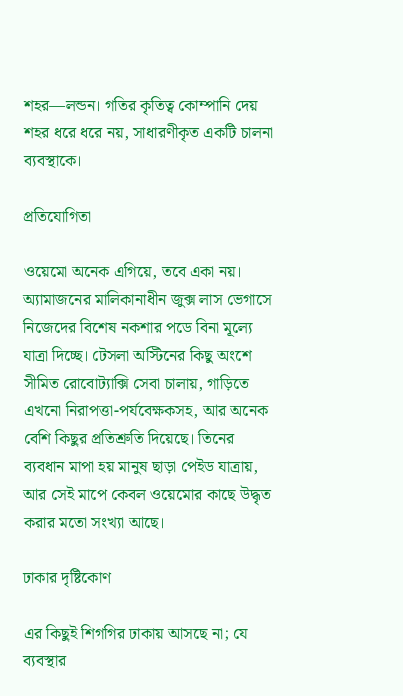শহর—লন্ডন। গতির কৃতিত্ব কোম্পানি দেয় শহর ধরে ধরে নয়, সাধারণীকৃত একটি চালনা ব্যবস্থাকে।

প্রতিযোগিতা

ওয়েমো অনেক এগিয়ে, তবে একা নয়। অ্যামাজনের মালিকানাধীন জুক্স লাস ভেগাসে নিজেদের বিশেষ নকশার পডে বিনা মূল্যে যাত্রা দিচ্ছে। টেসলা অস্টিনের কিছু অংশে সীমিত রোবোট্যাক্সি সেবা চালায়, গাড়িতে এখনো নিরাপত্তা-পর্যবেক্ষকসহ, আর অনেক বেশি কিছুর প্রতিশ্রুতি দিয়েছে। তিনের ব্যবধান মাপা হয় মানুষ ছাড়া পেইড যাত্রায়, আর সেই মাপে কেবল ওয়েমোর কাছে উদ্ধৃত করার মতো সংখ্যা আছে।

ঢাকার দৃষ্টিকোণ

এর কিছুই শিগগির ঢাকায় আসছে না; যে ব্যবস্থার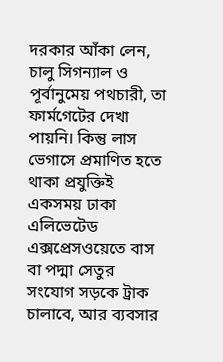দরকার আঁকা লেন, চালু সিগন্যাল ও পূর্বানুমেয় পথচারী, তা ফার্মগেটের দেখা পায়নি। কিন্তু লাস ভেগাসে প্রমাণিত হতে থাকা প্রযুক্তিই একসময় ঢাকা এলিভেটেড এক্সপ্রেসওয়েতে বাস বা পদ্মা সেতুর সংযোগ সড়কে ট্রাক চালাবে, আর ব্যবসার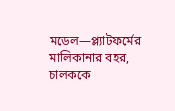মডেল—প্ল্যাটফর্মের মালিকানার বহর, চালককে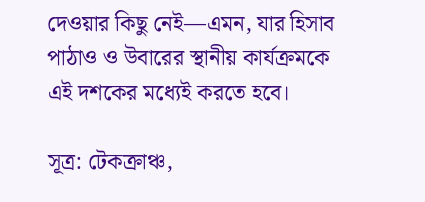দেওয়ার কিছু নেই—এমন, যার হিসাব পাঠাও ও উবারের স্থানীয় কার্যক্রমকে এই দশকের মধ্যেই করতে হবে।

সূত্র: টেকক্রাঞ্চ,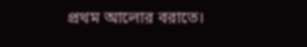প্রথম আলোর বরাতে।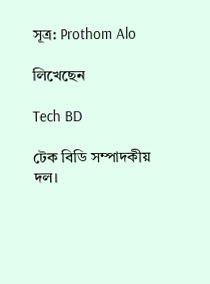সূত্র: Prothom Alo

লিখেছেন

Tech BD

টেক বিডি সম্পাদকীয় দল।